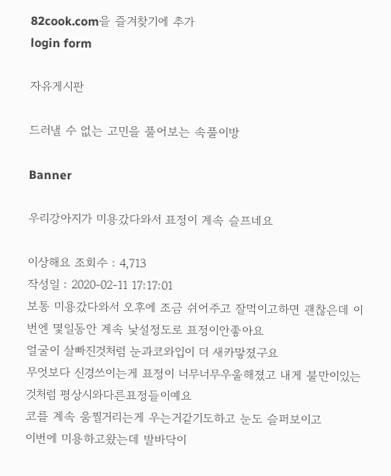82cook.com을 즐겨찾기에 추가
login form

자유게시판

드러낼 수 없는 고민을 풀어보는 속풀이방

Banner

우리강아지가 미용갔다와서 표정이 계속 슬프네요

이상해요 조회수 : 4,713
작성일 : 2020-02-11 17:17:01
보통 미용갔다와서 오후에 조금 쉬어주고 잘먹이고하면 괜찮은데 이번엔 몇일동안 계속 낯설정도로 표정이안좋아요
얼굴이 살빠진것처럼 눈과코와입이 더 새카맣졌구요
무엇보다 신경쓰이는게 표정이 너무너무우울해졌고 내게 불만이있는것처럼 평상시와다른표정들이예요
코를 계속 움찔거리는게 우는거같기도하고 눈도 슬퍼보이고
이번에 미용하고왔는데 발바닥이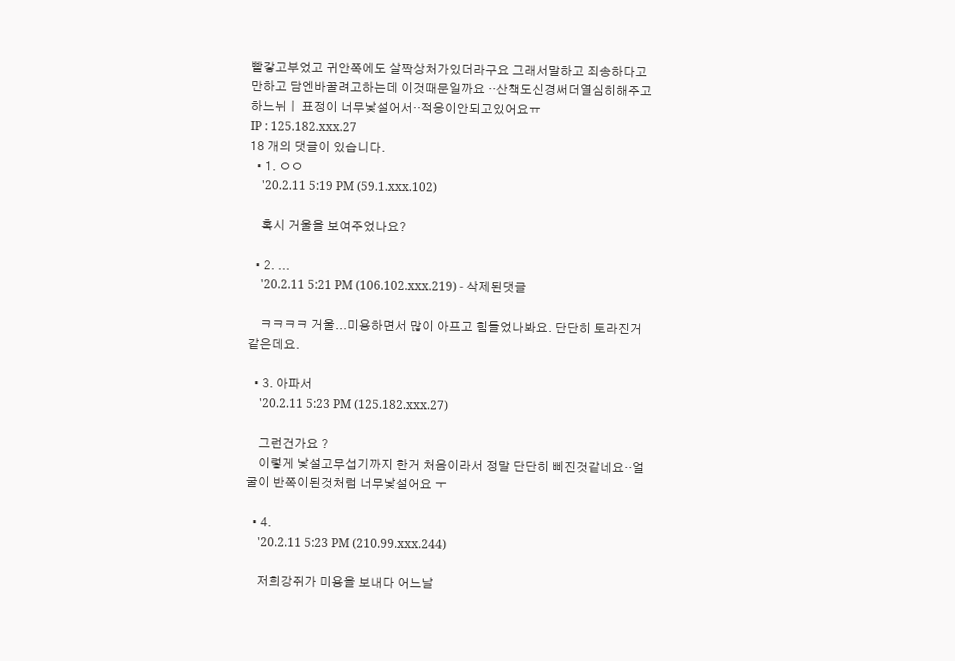빨갛고부었고 귀안쪽에도 살짝상처가있더라구요 그래서말하고 죄송하다고만하고 담엔바꿀려고하는데 이것때문일까요 ‥산책도신경써더열심히해주고 하느뉘ㅣ 표정이 너무낯설어서‥적응이안되고있어요ㅠ
IP : 125.182.xxx.27
18 개의 댓글이 있습니다.
  • 1. ㅇㅇ
    '20.2.11 5:19 PM (59.1.xxx.102)

    혹시 거울을 보여주었나요?

  • 2. ...
    '20.2.11 5:21 PM (106.102.xxx.219) - 삭제된댓글

    ㅋㅋㅋㅋ 거울...미용하면서 많이 아프고 힘들었나봐요. 단단히 토라진거 같은데요.

  • 3. 아파서
    '20.2.11 5:23 PM (125.182.xxx.27)

    그런건가요 ?
    이렇게 낯설고무섭기까지 한거 처음이라서 정말 단단히 삐진것같네요‥얼굴이 반쪽이된것처럼 너무낯설어요 ㅜ

  • 4.
    '20.2.11 5:23 PM (210.99.xxx.244)

    저희강쥐가 미용을 보내다 어느날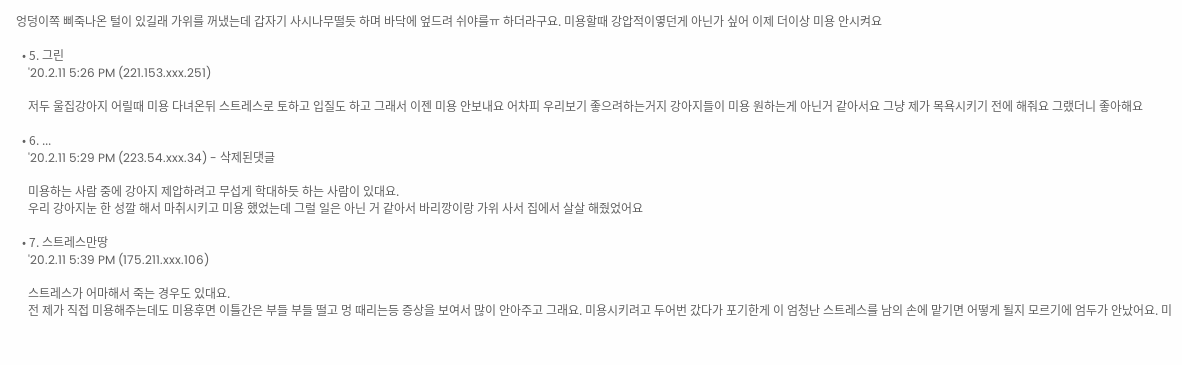엉덩이쪽 삐죽나온 털이 있길래 가위를 꺼냈는데 갑자기 사시나무떨듯 하며 바닥에 엎드려 쉬야를ㅠ 하더라구요. 미용할때 강압적이옇던게 아닌가 싶어 이제 더이상 미용 안시켜요

  • 5. 그린
    '20.2.11 5:26 PM (221.153.xxx.251)

    저두 울집강아지 어릴때 미용 다녀온뒤 스트레스로 토하고 입질도 하고 그래서 이젠 미용 안보내요 어차피 우리보기 좋으려하는거지 강아지들이 미용 원하는게 아닌거 같아서요 그냥 제가 목욕시키기 전에 해줘요 그랬더니 좋아해요

  • 6. ...
    '20.2.11 5:29 PM (223.54.xxx.34) - 삭제된댓글

    미용하는 사람 중에 강아지 제압하려고 무섭게 학대하듯 하는 사람이 있대요.
    우리 강아지눈 한 성깔 해서 마취시키고 미용 했었는데 그럴 일은 아닌 거 같아서 바리깡이랑 가위 사서 집에서 살살 해줬었어요

  • 7. 스트레스만땅
    '20.2.11 5:39 PM (175.211.xxx.106)

    스트레스가 어마해서 죽는 경우도 있대요.
    전 제가 직접 미용해주는데도 미용후면 이틀간은 부들 부들 떨고 멍 때리는등 증상을 보여서 많이 안아주고 그래요. 미용시키려고 두어번 갔다가 포기한게 이 엄청난 스트레스를 남의 손에 맡기면 어떻게 될지 모르기에 엄두가 안났어요. 미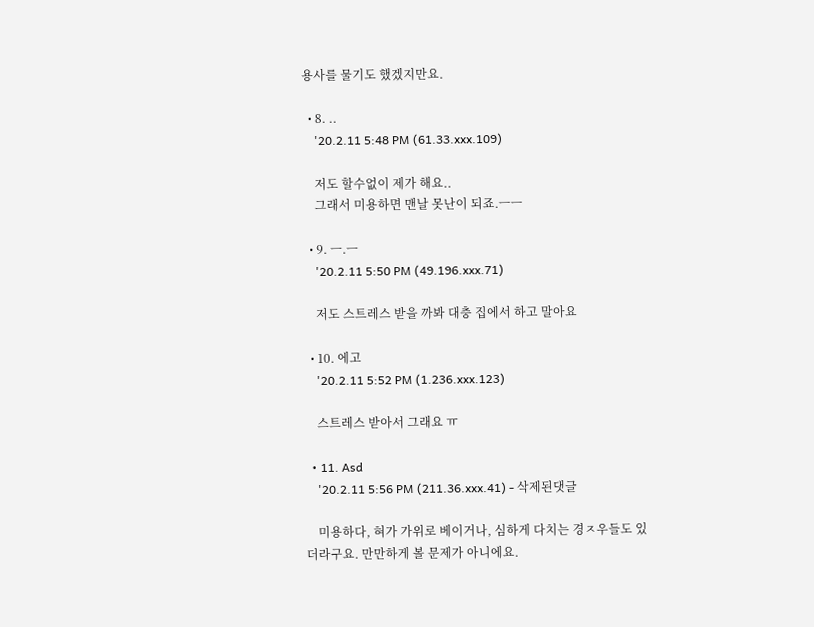용사를 물기도 했겠지만요.

  • 8. ..
    '20.2.11 5:48 PM (61.33.xxx.109)

    저도 할수없이 제가 해요..
    그래서 미용하면 맨날 못난이 되죠.ㅡㅡ

  • 9. ㅡ.ㅡ
    '20.2.11 5:50 PM (49.196.xxx.71)

    저도 스트레스 받을 까봐 대충 집에서 하고 말아요

  • 10. 에고
    '20.2.11 5:52 PM (1.236.xxx.123)

    스트레스 받아서 그래요 ㅠ

  • 11. Asd
    '20.2.11 5:56 PM (211.36.xxx.41) - 삭제된댓글

    미용하다, 혀가 가위로 베이거나, 심하게 다치는 경ㅈ우들도 있더라구요. 만만하게 볼 문제가 아니에요.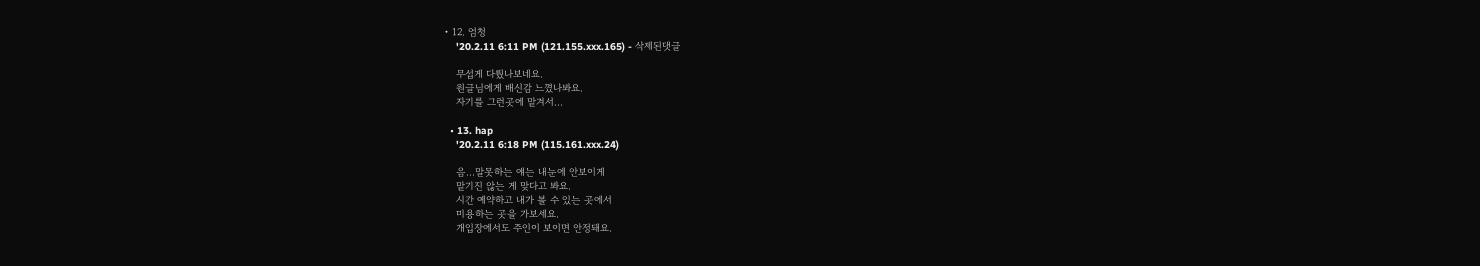• 12. 엄청
    '20.2.11 6:11 PM (121.155.xxx.165) - 삭제된댓글

    무섭게 다뤘나보네요.
    원글님에게 배신감 느꼈나봐요.
    자기를 그런곳에 맡겨서...

  • 13. hap
    '20.2.11 6:18 PM (115.161.xxx.24)

    음...말못하는 얘는 내눈에 안보이게
    맡기진 않는 게 맞다고 봐요.
    시간 예약하고 내가 볼 수 있는 곳에서
    미용하는 곳을 가보세요.
    개입장에서도 주인이 보이면 안정돼요.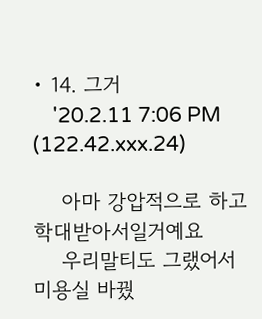• 14. 그거
    '20.2.11 7:06 PM (122.42.xxx.24)

    아마 강압적으로 하고 학대받아서일거예요
    우리말티도 그랬어서 미용실 바꿨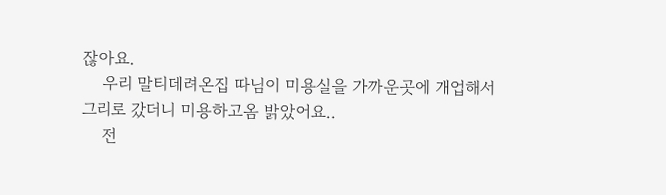잖아요.
    우리 말티데려온집 따님이 미용실을 가까운곳에 개업해서 그리로 갔더니 미용하고옴 밝았어요..
    전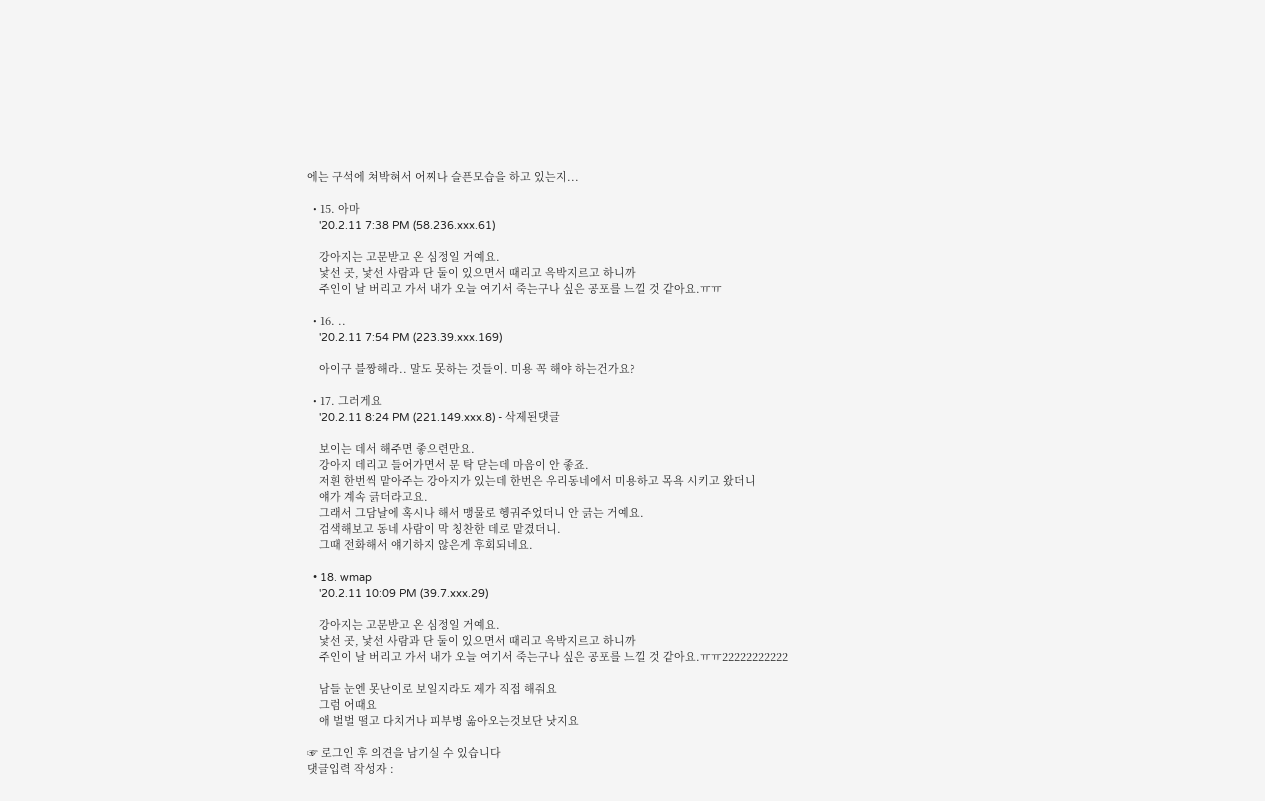에는 구석에 쳐박혀서 어찌나 슬픈모습을 하고 있는지...

  • 15. 아마
    '20.2.11 7:38 PM (58.236.xxx.61)

    강아지는 고문받고 온 심정일 거예요.
    낯선 곳, 낯선 사람과 단 둘이 있으면서 때리고 윽박지르고 하니까
    주인이 날 버리고 가서 내가 오늘 여기서 죽는구나 싶은 공포를 느낄 것 같아요.ㅠㅠ

  • 16. ..
    '20.2.11 7:54 PM (223.39.xxx.169)

    아이구 블짱해라.. 말도 못하는 것들이. 미용 꼭 해야 하는건가요?

  • 17. 그러게요
    '20.2.11 8:24 PM (221.149.xxx.8) - 삭제된댓글

    보이는 데서 해주면 좋으련만요.
    강아지 데리고 들어가면서 문 탁 닫는데 마음이 안 좋죠.
    저흰 한번씩 맡아주는 강아지가 있는데 한번은 우리동네에서 미용하고 목욕 시키고 왔더니
    얘가 계속 긁더라고요.
    그래서 그담날에 혹시나 해서 맹물로 헹궈주었더니 안 긁는 거예요.
    검색해보고 동네 사람이 막 칭찬한 데로 맡겼더니.
    그때 전화해서 얘기하지 않은게 후회되네요.

  • 18. wmap
    '20.2.11 10:09 PM (39.7.xxx.29)

    강아지는 고문받고 온 심정일 거예요.
    낯선 곳, 낯선 사람과 단 둘이 있으면서 때리고 윽박지르고 하니까
    주인이 날 버리고 가서 내가 오늘 여기서 죽는구나 싶은 공포를 느낄 것 같아요.ㅠㅠ22222222222

    남들 눈엔 못난이로 보일지라도 제가 직접 해줘요
    그럼 어때요
    애 벌벌 떨고 다치거나 피부병 옮아오는것보단 낫지요

☞ 로그인 후 의견을 남기실 수 있습니다
댓글입력 작성자 :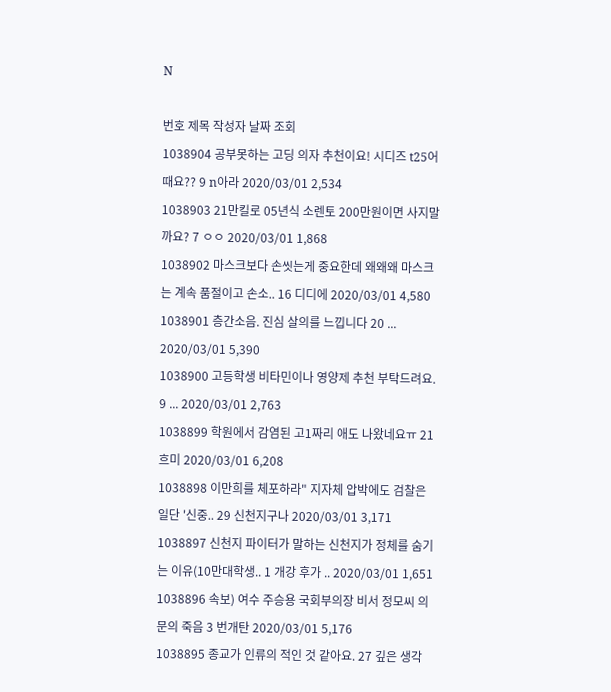N

번호 제목 작성자 날짜 조회
1038904 공부못하는 고딩 의자 추천이요! 시디즈 t25어때요?? 9 n아라 2020/03/01 2,534
1038903 21만킬로 05년식 소렌토 200만원이면 사지말까요? 7 ㅇㅇ 2020/03/01 1,868
1038902 마스크보다 손씻는게 중요한데 왜왜왜 마스크는 계속 품절이고 손소.. 16 디디에 2020/03/01 4,580
1038901 층간소음. 진심 살의를 느낍니다 20 ... 2020/03/01 5,390
1038900 고등학생 비타민이나 영양제 추천 부탁드려요. 9 ... 2020/03/01 2,763
1038899 학원에서 감염된 고1짜리 애도 나왔네요ㅠ 21 흐미 2020/03/01 6,208
1038898 이만희를 체포하라" 지자체 압박에도 검찰은 일단 '신중.. 29 신천지구나 2020/03/01 3,171
1038897 신천지 파이터가 말하는 신천지가 정체를 숨기는 이유(10만대학생.. 1 개강 후가 .. 2020/03/01 1,651
1038896 속보) 여수 주승용 국회부의장 비서 정모씨 의문의 죽음 3 번개탄 2020/03/01 5,176
1038895 종교가 인류의 적인 것 같아요. 27 깊은 생각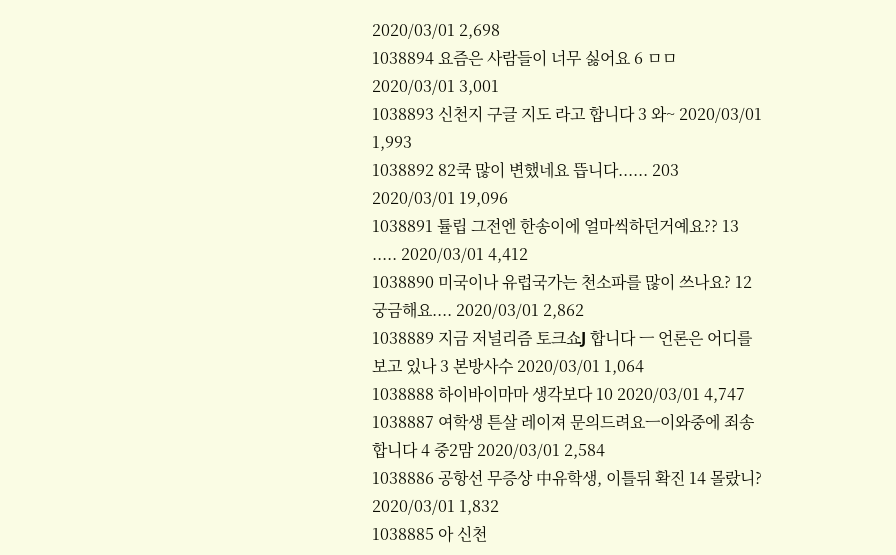2020/03/01 2,698
1038894 요즘은 사람들이 너무 싫어요 6 ㅁㅁ 2020/03/01 3,001
1038893 신천지 구글 지도 라고 합니다 3 와~ 2020/03/01 1,993
1038892 82쿡 많이 변했네요 뜹니다...... 203 2020/03/01 19,096
1038891 튤립 그전엔 한송이에 얼마씩하던거예요?? 13 ..... 2020/03/01 4,412
1038890 미국이나 유럽국가는 천소파를 많이 쓰나요? 12 궁금해요.... 2020/03/01 2,862
1038889 지금 저널리즘 토크쇼J 합니다 ㅡ 언론은 어디를 보고 있나 3 본방사수 2020/03/01 1,064
1038888 하이바이마마 생각보다 10 2020/03/01 4,747
1038887 여학생 튼살 레이져 문의드려요ㅡ이와중에 죄송 합니다 4 중2맘 2020/03/01 2,584
1038886 공항선 무증상 中유학생, 이틀뒤 확진 14 몰랐니? 2020/03/01 1,832
1038885 아 신천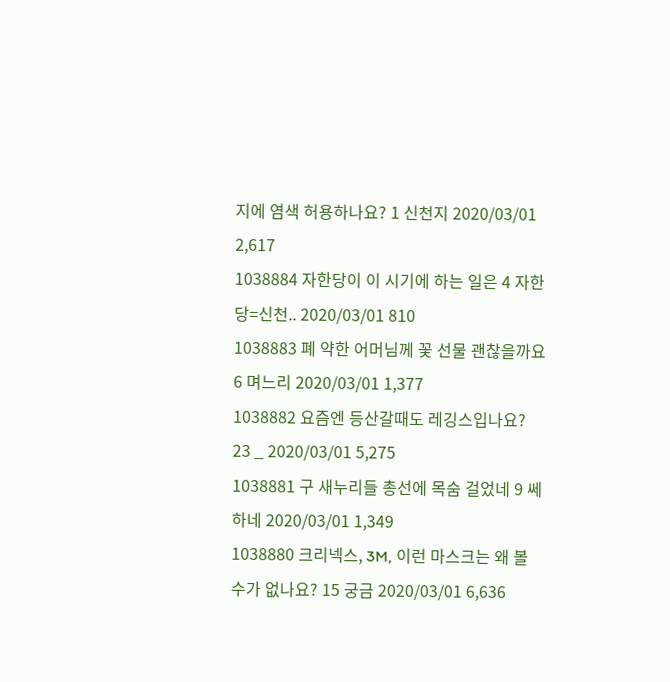지에 염색 허용하나요? 1 신천지 2020/03/01 2,617
1038884 자한당이 이 시기에 하는 일은 4 자한당=신천.. 2020/03/01 810
1038883 폐 약한 어머님께 꽃 선물 괜찮을까요 6 며느리 2020/03/01 1,377
1038882 요즘엔 등산갈때도 레깅스입나요? 23 _ 2020/03/01 5,275
1038881 구 새누리들 총선에 목숨 걸었네 9 쎄하네 2020/03/01 1,349
1038880 크리넥스, 3M, 이런 마스크는 왜 볼 수가 없나요? 15 궁금 2020/03/01 6,636